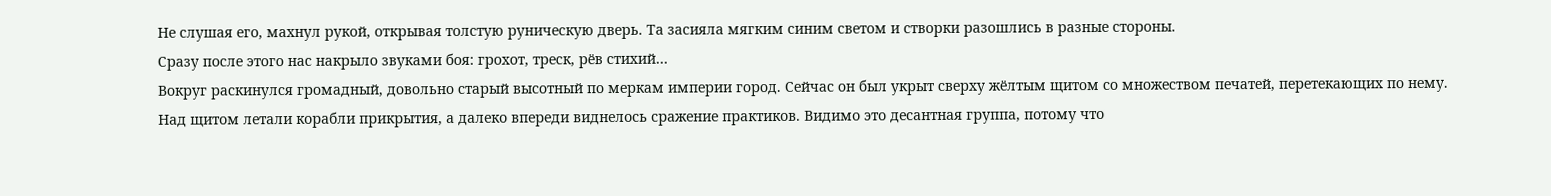Не слушая его, махнул рукой, открывая толстую руническую дверь. Та засияла мягким синим светом и створки разошлись в разные стороны.
Сразу после этого нас накрыло звуками боя: грохот, треск, рёв стихий…
Вокруг раскинулся громадный, довольно старый высотный по меркам империи город. Сейчас он был укрыт сверху жёлтым щитом со множеством печатей, перетекающих по нему.
Над щитом летали корабли прикрытия, а далеко впереди виднелось сражение практиков. Видимо это десантная группа, потому что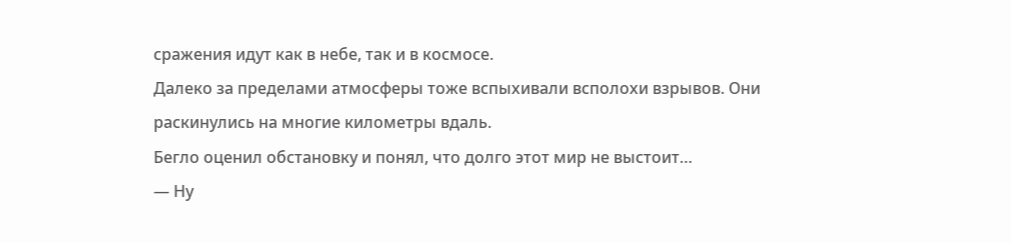сражения идут как в небе, так и в космосе.
Далеко за пределами атмосферы тоже вспыхивали всполохи взрывов. Они раскинулись на многие километры вдаль.
Бегло оценил обстановку и понял, что долго этот мир не выстоит…
— Ну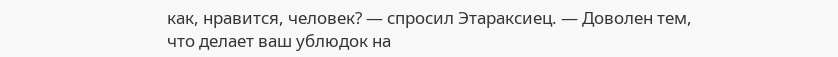как, нравится, человек? — спросил Этараксиец. — Доволен тем, что делает ваш ублюдок на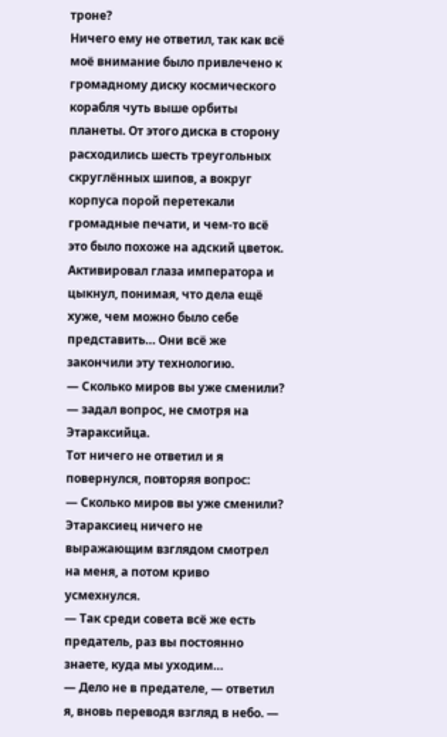троне?
Ничего ему не ответил, так как всё моё внимание было привлечено к громадному диску космического корабля чуть выше орбиты планеты. От этого диска в сторону расходились шесть треугольных скруглённых шипов, а вокруг корпуса порой перетекали громадные печати, и чем-то всё это было похоже на адский цветок.
Активировал глаза императора и цыкнул, понимая, что дела ещё хуже, чем можно было себе представить… Они всё же закончили эту технологию.
— Сколько миров вы уже сменили? — задал вопрос, не смотря на Этараксийца.
Тот ничего не ответил и я повернулся, повторяя вопрос:
— Сколько миров вы уже сменили?
Этараксиец ничего не выражающим взглядом смотрел на меня, а потом криво усмехнулся.
— Так среди совета всё же есть предатель, раз вы постоянно знаете, куда мы уходим…
— Дело не в предателе, — ответил я, вновь переводя взгляд в небо. —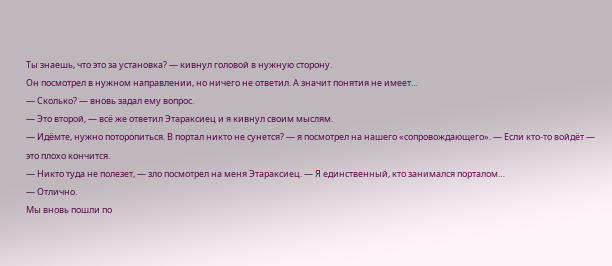Ты знаешь, что это за установка? — кивнул головой в нужную сторону.
Он посмотрел в нужном направлении, но ничего не ответил. А значит понятия не имеет…
— Сколько? — вновь задал ему вопрос.
— Это второй, — всё же ответил Этараксиец и я кивнул своим мыслям.
— Идёмте, нужно поторопиться. В портал никто не сунется? — я посмотрел на нашего «сопровождающего». — Если кто-то войдёт — это плохо кончится.
— Никто туда не полезет, — зло посмотрел на меня Этараксиец. — Я единственный, кто занимался порталом…
— Отлично.
Мы вновь пошли по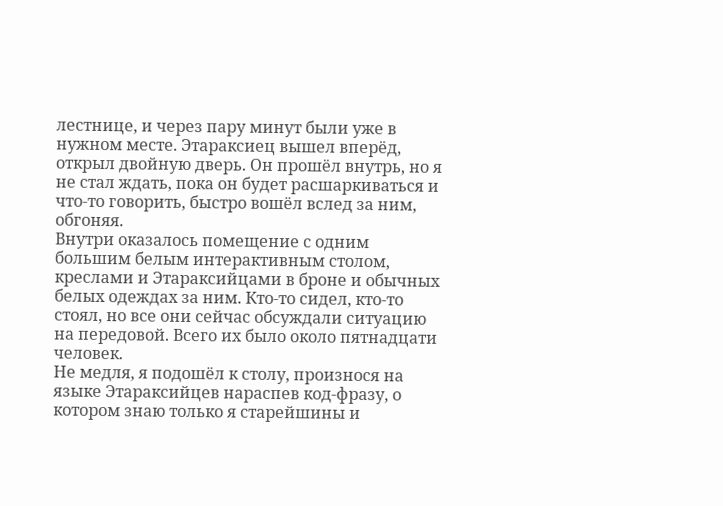лестнице, и через пару минут были уже в нужном месте. Этараксиец вышел вперёд, открыл двойную дверь. Он прошёл внутрь, но я не стал ждать, пока он будет расшаркиваться и что-то говорить, быстро вошёл вслед за ним, обгоняя.
Внутри оказалось помещение с одним большим белым интерактивным столом, креслами и Этараксийцами в броне и обычных белых одеждах за ним. Кто-то сидел, кто-то стоял, но все они сейчас обсуждали ситуацию на передовой. Всего их было около пятнадцати человек.
Не медля, я подошёл к столу, произнося на языке Этараксийцев нараспев код-фразу, о котором знаю только я старейшины и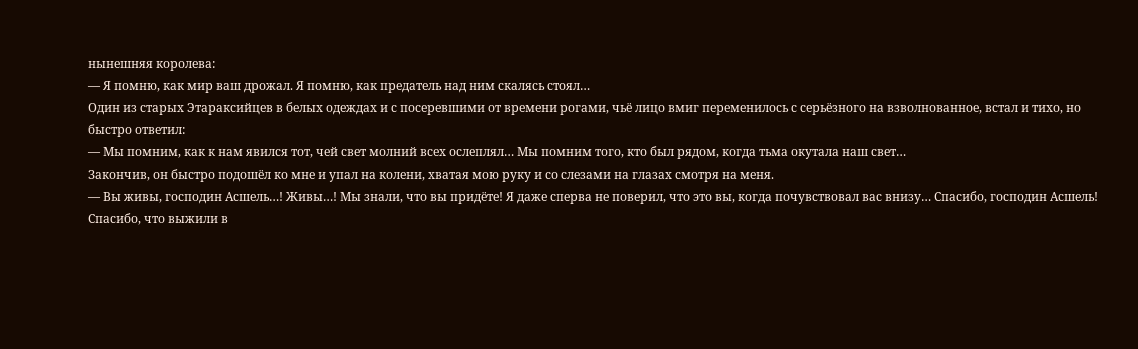нынешняя королева:
— Я помню, как мир ваш дрожал. Я помню, как предатель над ним скалясь стоял…
Один из старых Этараксийцев в белых одеждах и с посеревшими от времени рогами, чьё лицо вмиг переменилось с серьёзного на взволнованное, встал и тихо, но быстро ответил:
— Мы помним, как к нам явился тот, чей свет молний всех ослеплял… Мы помним того, кто был рядом, когда тьма окутала наш свет…
Закончив, он быстро подошёл ко мне и упал на колени, хватая мою руку и со слезами на глазах смотря на меня.
— Вы живы, господин Асшель…! Живы…! Мы знали, что вы придёте! Я даже сперва не поверил, что это вы, когда почувствовал вас внизу… Спасибо, господин Асшель! Спасибо, что выжили в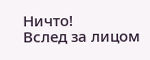Ничто!
Вслед за лицом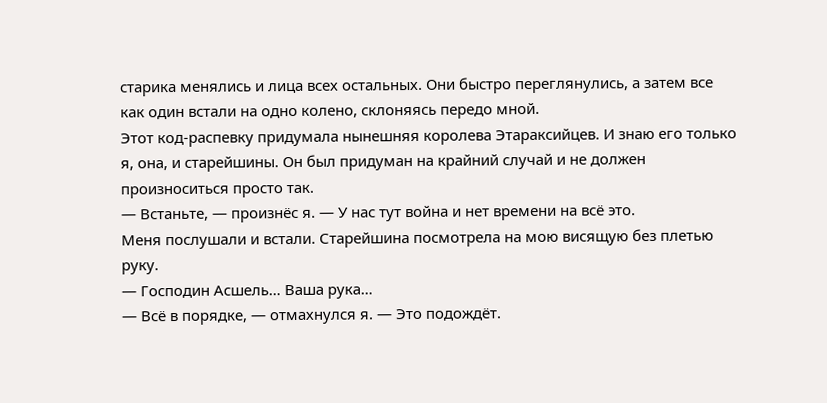старика менялись и лица всех остальных. Они быстро переглянулись, а затем все как один встали на одно колено, склоняясь передо мной.
Этот код-распевку придумала нынешняя королева Этараксийцев. И знаю его только я, она, и старейшины. Он был придуман на крайний случай и не должен произноситься просто так.
— Встаньте, — произнёс я. — У нас тут война и нет времени на всё это.
Меня послушали и встали. Старейшина посмотрела на мою висящую без плетью руку.
— Господин Асшель… Ваша рука…
— Всё в порядке, — отмахнулся я. — Это подождёт.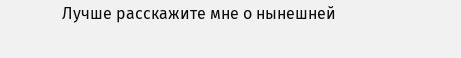Лучше расскажите мне о нынешней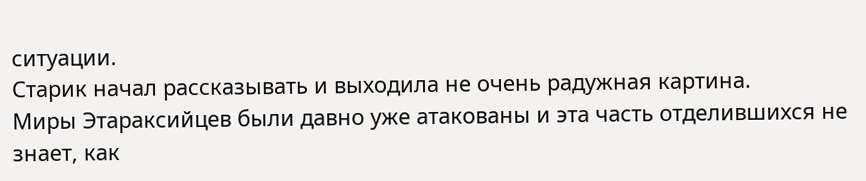ситуации.
Старик начал рассказывать и выходила не очень радужная картина.
Миры Этараксийцев были давно уже атакованы и эта часть отделившихся не знает, как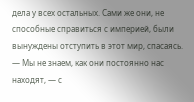дела у всех остальных. Сами же они, не способные справиться с империей, были вынуждены отступить в этот мир, спасаясь.
— Мы не знаем, как они постоянно нас находят, — с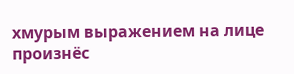хмурым выражением на лице произнёс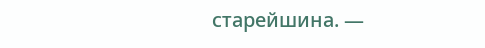старейшина. —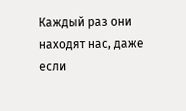Каждый раз они находят нас, даже если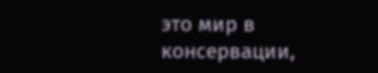это мир в консервации,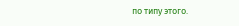по типу этого.